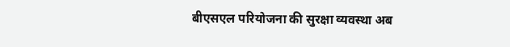बीएसएल परियोजना की सुरक्षा व्यवस्था अब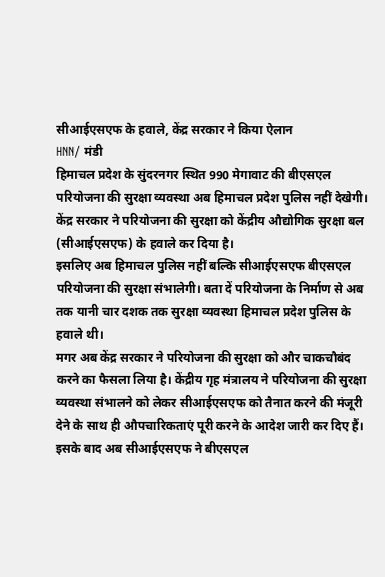सीआईएसएफ के हवाले, केंद्र सरकार ने किया ऐलान
HNN/ मंडी
हिमाचल प्रदेश के सुंदरनगर स्थित 990 मेगावाट की बीएसएल परियोजना की सुरक्षा व्यवस्था अब हिमाचल प्रदेश पुलिस नहीं देखेगी। केंद्र सरकार ने परियोजना की सुरक्षा को केंद्रीय औद्योगिक सुरक्षा बल (सीआईएसएफ) के हवाले कर दिया है।
इसलिए अब हिमाचल पुलिस नहीं बल्कि सीआईएसएफ बीएसएल परियोजना की सुरक्षा संभालेगी। बता दें परियोजना के निर्माण से अब तक यानी चार दशक तक सुरक्षा व्यवस्था हिमाचल प्रदेश पुलिस के हवाले थी।
मगर अब केंद्र सरकार ने परियोजना की सुरक्षा को और चाकचौबंद करने का फैसला लिया है। केंद्रीय गृह मंत्रालय ने परियोजना की सुरक्षा व्यवस्था संभालने को लेकर सीआईएसएफ को तैनात करने की मंजूरी देने के साथ ही औपचारिकताएं पूरी करने के आदेश जारी कर दिए हैं।
इसके बाद अब सीआईएसएफ ने बीएसएल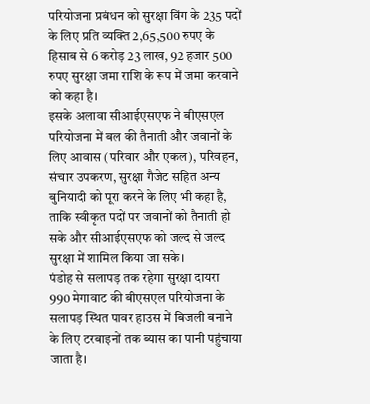परियोजना प्रबंधन को सुरक्षा विंग के 235 पदों के लिए प्रति व्यक्ति 2,65,500 रुपए के हिसाब से 6 करोड़ 23 लाख, 92 हजार 500 रुपए सुरक्षा जमा राशि के रूप में जमा करवाने को कहा है।
इसके अलावा सीआईएसएफ ने बीएसएल परियोजना में बल की तैनाती और जवानों के लिए आवास (परिवार और एकल), परिवहन, संचार उपकरण, सुरक्षा गैजेट सहित अन्य बुनियादी को पूरा करने के लिए भी कहा है, ताकि स्वीकृत पदों पर जवानों को तैनाती हो सके और सीआईएसएफ को जल्द से जल्द सुरक्षा में शामिल किया जा सके।
पंडोह से सलापड़ तक रहेगा सुरक्षा दायरा
990 मेगावाट की बीएसएल परियोजना के सलापड़ स्थित पावर हाउस में बिजली बनाने के लिए टरबाइनों तक ब्यास का पानी पहुंचाया जाता है।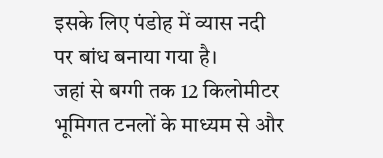इसके लिए पंडोह में व्यास नदी पर बांध बनाया गया है।
जहां से बग्गी तक 12 किलोमीटर भूमिगत टनलों के माध्यम से और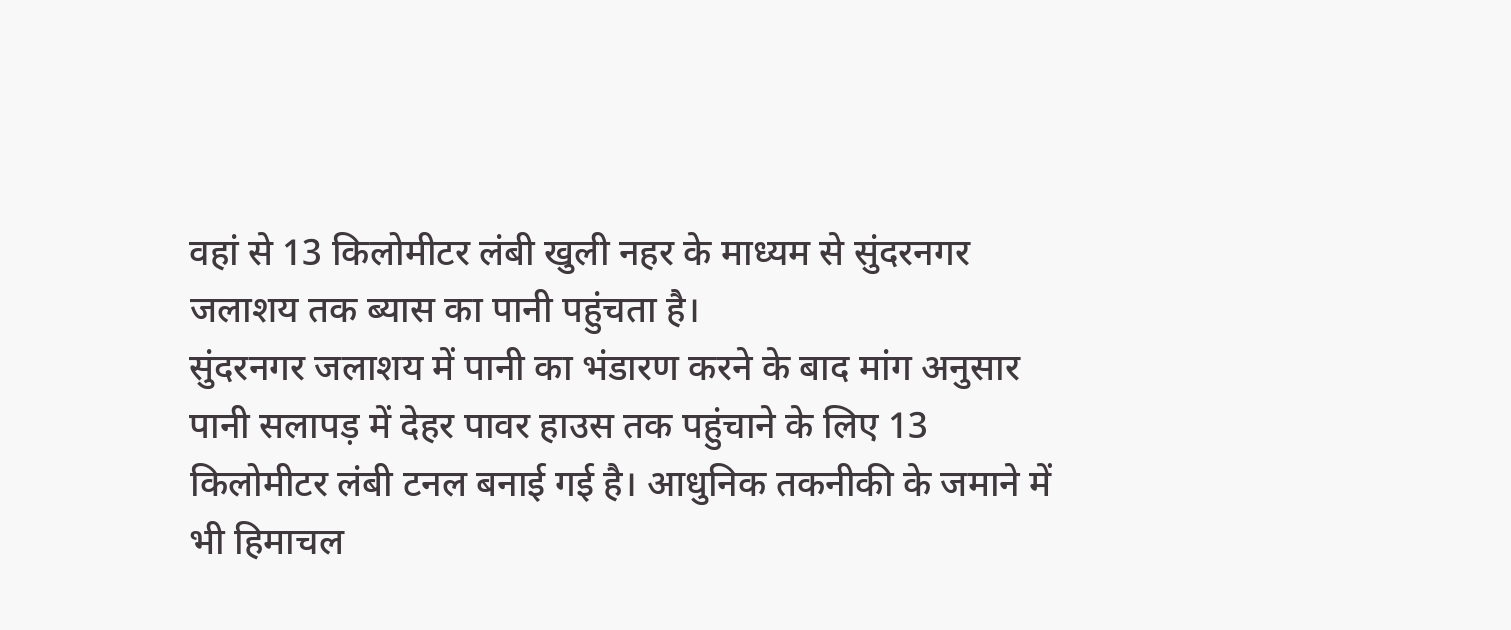वहां से 13 किलोमीटर लंबी खुली नहर के माध्यम से सुंदरनगर जलाशय तक ब्यास का पानी पहुंचता है।
सुंदरनगर जलाशय में पानी का भंडारण करने के बाद मांग अनुसार पानी सलापड़ में देहर पावर हाउस तक पहुंचाने के लिए 13 किलोमीटर लंबी टनल बनाई गई है। आधुनिक तकनीकी के जमाने में भी हिमाचल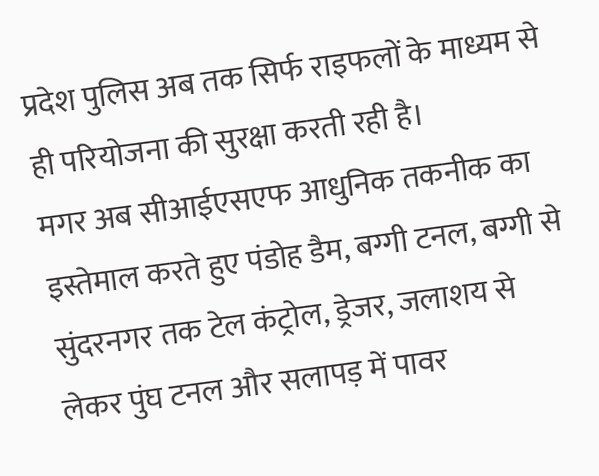प्रदेश पुलिस अब तक सिर्फ राइफलों के माध्यम से ही परियोजना की सुरक्षा करती रही है।
मगर अब सीआईएसएफ आधुनिक तकनीक का इस्तेमाल करते हुए पंडोह डैम, बग्गी टनल, बग्गी से सुंदरनगर तक टेल कंट्रोल, ड्रेजर, जलाशय से लेकर पुंघ टनल और सलापड़ में पावर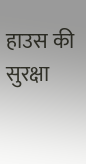हाउस की सुरक्षा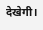देखेगी।